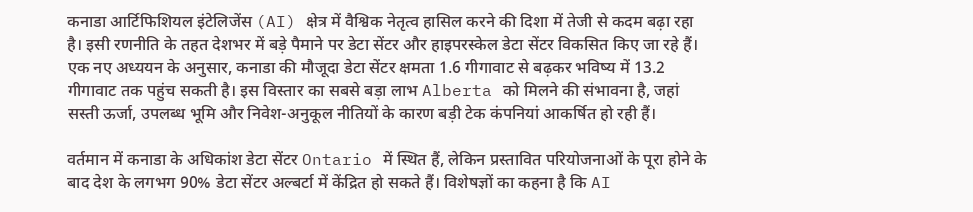कनाडा आर्टिफिशियल इंटेलिजेंस (AI) क्षेत्र में वैश्विक नेतृत्व हासिल करने की दिशा में तेजी से कदम बढ़ा रहा है। इसी रणनीति के तहत देशभर में बड़े पैमाने पर डेटा सेंटर और हाइपरस्केल डेटा सेंटर विकसित किए जा रहे हैं। एक नए अध्ययन के अनुसार, कनाडा की मौजूदा डेटा सेंटर क्षमता 1.6 गीगावाट से बढ़कर भविष्य में 13.2 गीगावाट तक पहुंच सकती है। इस विस्तार का सबसे बड़ा लाभ Alberta को मिलने की संभावना है, जहां सस्ती ऊर्जा, उपलब्ध भूमि और निवेश-अनुकूल नीतियों के कारण बड़ी टेक कंपनियां आकर्षित हो रही हैं।

वर्तमान में कनाडा के अधिकांश डेटा सेंटर Ontario में स्थित हैं, लेकिन प्रस्तावित परियोजनाओं के पूरा होने के बाद देश के लगभग 90% डेटा सेंटर अल्बर्टा में केंद्रित हो सकते हैं। विशेषज्ञों का कहना है कि AI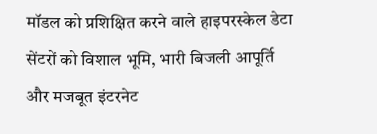मॉडल को प्रशिक्षित करने वाले हाइपरस्केल डेटा सेंटरों को विशाल भूमि, भारी बिजली आपूर्ति और मजबूत इंटरनेट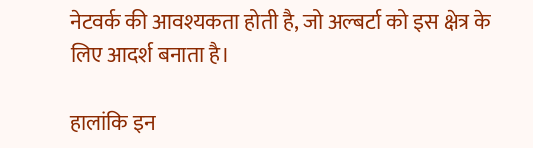नेटवर्क की आवश्यकता होती है, जो अल्बर्टा को इस क्षेत्र के लिए आदर्श बनाता है।

हालांकि इन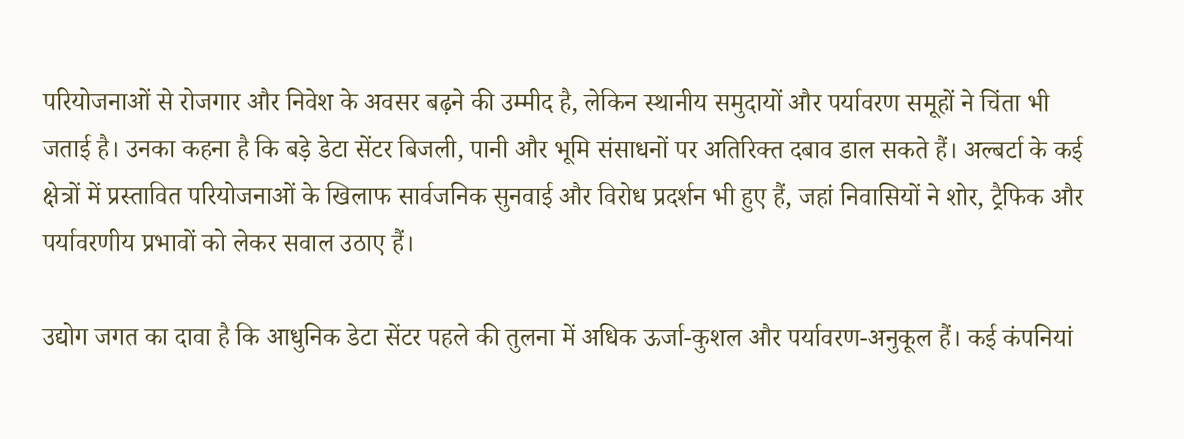परियोजनाओं से रोजगार और निवेश के अवसर बढ़ने की उम्मीद है, लेकिन स्थानीय समुदायों और पर्यावरण समूहों ने चिंता भी जताई है। उनका कहना है कि बड़े डेटा सेंटर बिजली, पानी और भूमि संसाधनों पर अतिरिक्त दबाव डाल सकते हैं। अल्बर्टा के कई क्षेत्रों में प्रस्तावित परियोजनाओं के खिलाफ सार्वजनिक सुनवाई और विरोध प्रदर्शन भी हुए हैं, जहां निवासियों ने शोर, ट्रैफिक और पर्यावरणीय प्रभावों को लेकर सवाल उठाए हैं।

उद्योग जगत का दावा है कि आधुनिक डेटा सेंटर पहले की तुलना में अधिक ऊर्जा-कुशल और पर्यावरण-अनुकूल हैं। कई कंपनियां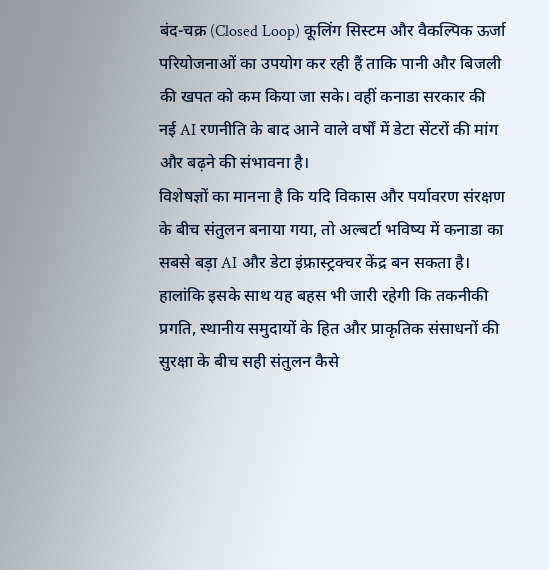बंद-चक्र (Closed Loop) कूलिंग सिस्टम और वैकल्पिक ऊर्जा परियोजनाओं का उपयोग कर रही हैं ताकि पानी और बिजली की खपत को कम किया जा सके। वहीं कनाडा सरकार की नई AI रणनीति के बाद आने वाले वर्षों में डेटा सेंटरों की मांग और बढ़ने की संभावना है।
विशेषज्ञों का मानना है कि यदि विकास और पर्यावरण संरक्षण के बीच संतुलन बनाया गया, तो अल्बर्टा भविष्य में कनाडा का सबसे बड़ा AI और डेटा इंफ्रास्ट्रक्चर केंद्र बन सकता है। हालांकि इसके साथ यह बहस भी जारी रहेगी कि तकनीकी प्रगति, स्थानीय समुदायों के हित और प्राकृतिक संसाधनों की सुरक्षा के बीच सही संतुलन कैसे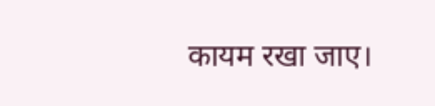कायम रखा जाए।